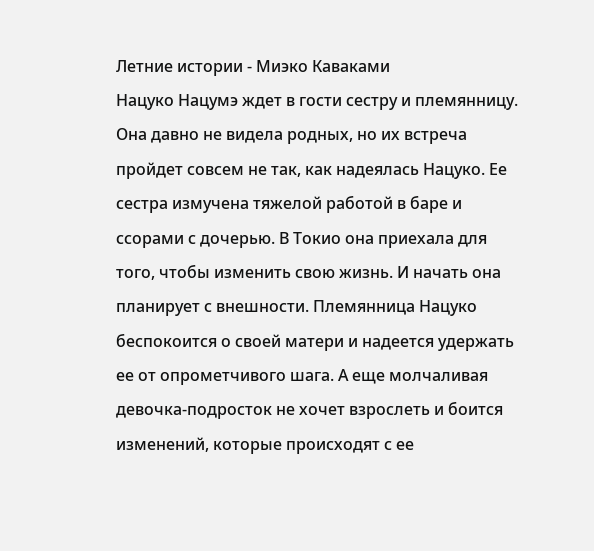Летние истории - Миэко Каваками
Нацуко Нацумэ ждет в гости сестру и племянницу. Она давно не видела родных, но их встреча пройдет совсем не так, как надеялась Нацуко. Ее сестра измучена тяжелой работой в баре и ссорами с дочерью. В Токио она приехала для того, чтобы изменить свою жизнь. И начать она планирует с внешности. Племянница Нацуко беспокоится о своей матери и надеется удержать ее от опрометчивого шага. А еще молчаливая девочка-подросток не хочет взрослеть и боится изменений, которые происходят с ее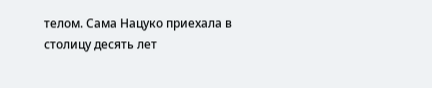телом. Сама Нацуко приехала в столицу десять лет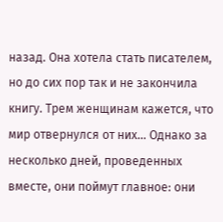назад. Она хотела стать писателем, но до сих пор так и не закончила книгу. Трем женщинам кажется, что мир отвернулся от них… Однако за несколько дней, проведенных вместе, они поймут главное: они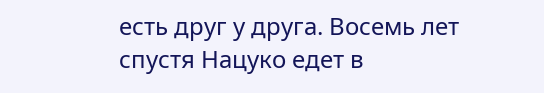есть друг у друга. Восемь лет спустя Нацуко едет в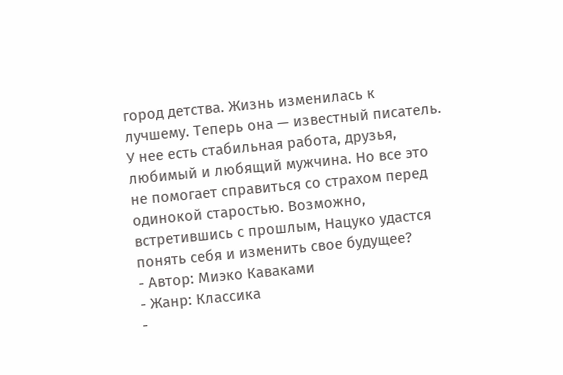город детства. Жизнь изменилась к лучшему. Теперь она — известный писатель. У нее есть стабильная работа, друзья, любимый и любящий мужчина. Но все это не помогает справиться со страхом перед одинокой старостью. Возможно, встретившись с прошлым, Нацуко удастся понять себя и изменить свое будущее?
- Автор: Миэко Каваками
- Жанр: Классика
-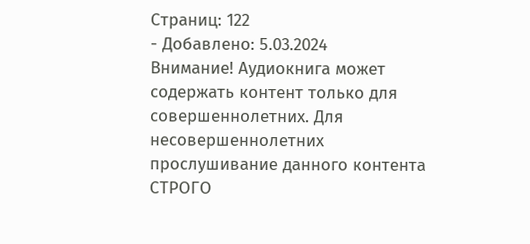Страниц: 122
- Добавлено: 5.03.2024
Внимание! Аудиокнига может содержать контент только для совершеннолетних. Для несовершеннолетних прослушивание данного контента СТРОГО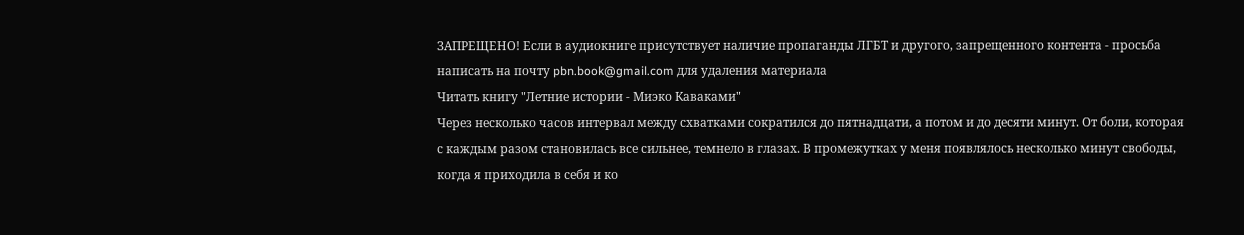ЗАПРЕЩЕНО! Если в аудиокниге присутствует наличие пропаганды ЛГБТ и другого, запрещенного контента - просьба написать на почту pbn.book@gmail.com для удаления материала
Читать книгу "Летние истории - Миэко Каваками"
Через несколько часов интервал между схватками сократился до пятнадцати, а потом и до десяти минут. От боли, которая с каждым разом становилась все сильнее, темнело в глазах. В промежутках у меня появлялось несколько минут свободы, когда я приходила в себя и ко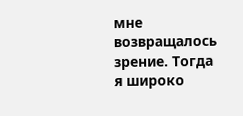мне возвращалось зрение. Тогда я широко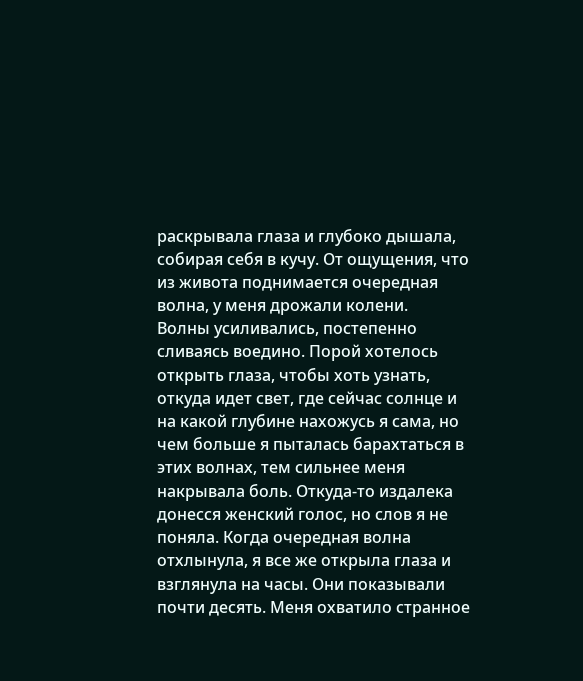раскрывала глаза и глубоко дышала, собирая себя в кучу. От ощущения, что из живота поднимается очередная волна, у меня дрожали колени.
Волны усиливались, постепенно сливаясь воедино. Порой хотелось открыть глаза, чтобы хоть узнать, откуда идет свет, где сейчас солнце и на какой глубине нахожусь я сама, но чем больше я пыталась барахтаться в этих волнах, тем сильнее меня накрывала боль. Откуда-то издалека донесся женский голос, но слов я не поняла. Когда очередная волна отхлынула, я все же открыла глаза и взглянула на часы. Они показывали почти десять. Меня охватило странное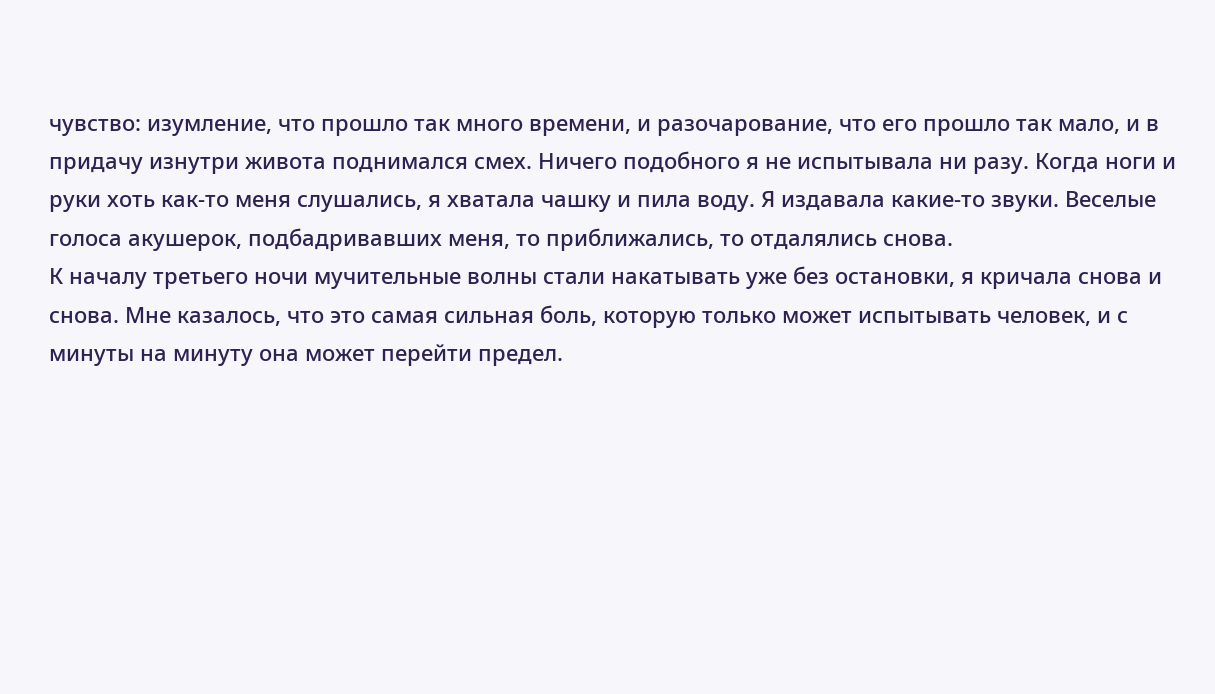чувство: изумление, что прошло так много времени, и разочарование, что его прошло так мало, и в придачу изнутри живота поднимался смех. Ничего подобного я не испытывала ни разу. Когда ноги и руки хоть как-то меня слушались, я хватала чашку и пила воду. Я издавала какие-то звуки. Веселые голоса акушерок, подбадривавших меня, то приближались, то отдалялись снова.
К началу третьего ночи мучительные волны стали накатывать уже без остановки, я кричала снова и снова. Мне казалось, что это самая сильная боль, которую только может испытывать человек, и с минуты на минуту она может перейти предел.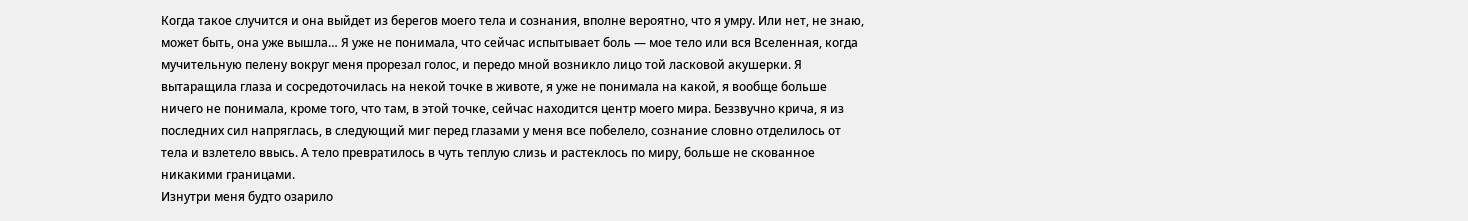Когда такое случится и она выйдет из берегов моего тела и сознания, вполне вероятно, что я умру. Или нет, не знаю, может быть, она уже вышла… Я уже не понимала, что сейчас испытывает боль — мое тело или вся Вселенная, когда мучительную пелену вокруг меня прорезал голос, и передо мной возникло лицо той ласковой акушерки. Я вытаращила глаза и сосредоточилась на некой точке в животе, я уже не понимала на какой, я вообще больше ничего не понимала, кроме того, что там, в этой точке, сейчас находится центр моего мира. Беззвучно крича, я из последних сил напряглась, в следующий миг перед глазами у меня все побелело, сознание словно отделилось от тела и взлетело ввысь. А тело превратилось в чуть теплую слизь и растеклось по миру, больше не скованное никакими границами.
Изнутри меня будто озарило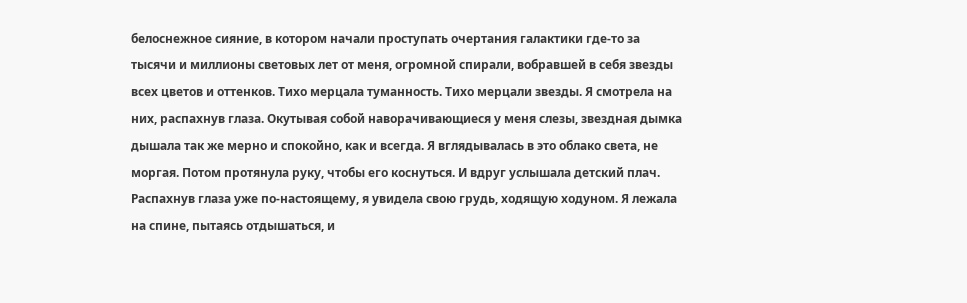белоснежное сияние, в котором начали проступать очертания галактики где-то за тысячи и миллионы световых лет от меня, огромной спирали, вобравшей в себя звезды всех цветов и оттенков. Тихо мерцала туманность. Тихо мерцали звезды. Я смотрела на них, распахнув глаза. Окутывая собой наворачивающиеся у меня слезы, звездная дымка дышала так же мерно и спокойно, как и всегда. Я вглядывалась в это облако света, не моргая. Потом протянула руку, чтобы его коснуться. И вдруг услышала детский плач. Распахнув глаза уже по-настоящему, я увидела свою грудь, ходящую ходуном. Я лежала на спине, пытаясь отдышаться, и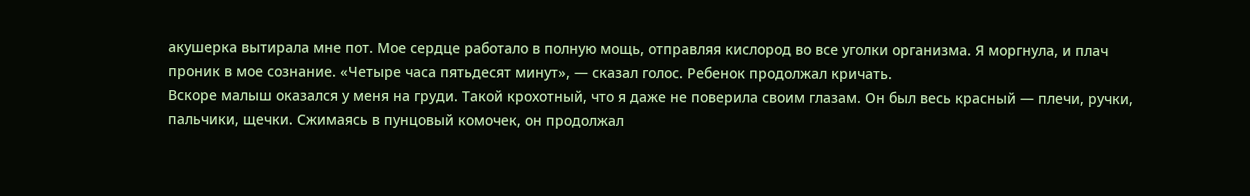акушерка вытирала мне пот. Мое сердце работало в полную мощь, отправляя кислород во все уголки организма. Я моргнула, и плач проник в мое сознание. «Четыре часа пятьдесят минут», — сказал голос. Ребенок продолжал кричать.
Вскоре малыш оказался у меня на груди. Такой крохотный, что я даже не поверила своим глазам. Он был весь красный — плечи, ручки, пальчики, щечки. Сжимаясь в пунцовый комочек, он продолжал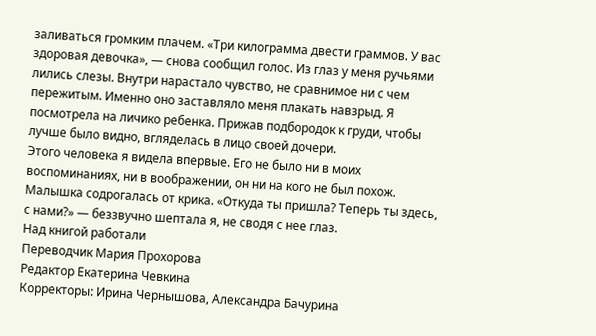заливаться громким плачем. «Три килограмма двести граммов. У вас здоровая девочка», — снова сообщил голос. Из глаз у меня ручьями лились слезы. Внутри нарастало чувство, не сравнимое ни с чем пережитым. Именно оно заставляло меня плакать навзрыд. Я посмотрела на личико ребенка. Прижав подбородок к груди, чтобы лучше было видно, вгляделась в лицо своей дочери.
Этого человека я видела впервые. Его не было ни в моих воспоминаниях, ни в воображении, он ни на кого не был похож. Малышка содрогалась от крика. «Откуда ты пришла? Теперь ты здесь, с нами?» — беззвучно шептала я, не сводя с нее глаз.
Над книгой работали
Переводчик Мария Прохорова
Редактор Екатерина Чевкина
Корректоры: Ирина Чернышова, Александра Бачурина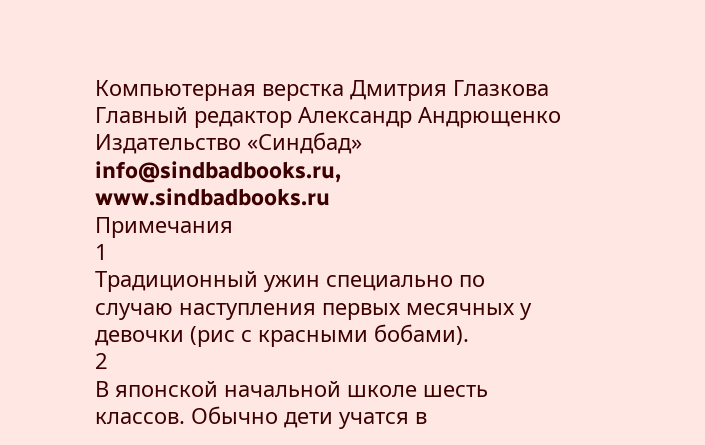Компьютерная верстка Дмитрия Глазкова
Главный редактор Александр Андрющенко
Издательство «Синдбад»
info@sindbadbooks.ru, www.sindbadbooks.ru
Примечания
1
Традиционный ужин специально по случаю наступления первых месячных у девочки (рис с красными бобами).
2
В японской начальной школе шесть классов. Обычно дети учатся в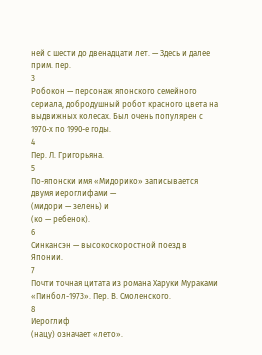ней с шести до двенадцати лет. — Здесь и далее прим. пер.
3
Робокон — персонаж японского семейного сериала, добродушный робот красного цвета на выдвижных колесах. Был очень популярен с 1970-х по 1990-е годы.
4
Пер. Л. Григорьяна.
5
По-японски имя «Мидорико» записывается двумя иероглифами —
(мидори — зелень) и
(ко — ребенок).
6
Синкансэн — высокоскоростной поезд в Японии.
7
Почти точная цитата из романа Харуки Мураками «Пинбол-1973». Пер. В. Смоленского.
8
Иероглиф
(нацу) означает «лето».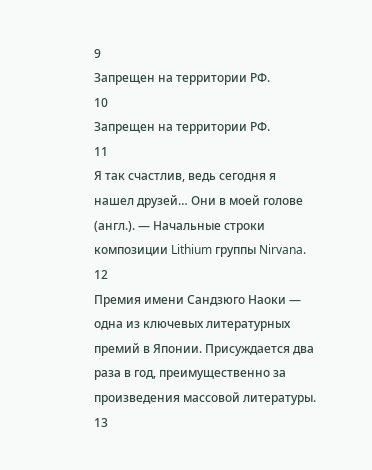9
Запрещен на территории РФ.
10
Запрещен на территории РФ.
11
Я так счастлив, ведь сегодня я нашел друзей… Они в моей голове (англ.). — Начальные строки композиции Lithium группы Nirvana.
12
Премия имени Сандзюго Наоки — одна из ключевых литературных премий в Японии. Присуждается два раза в год, преимущественно за произведения массовой литературы.
13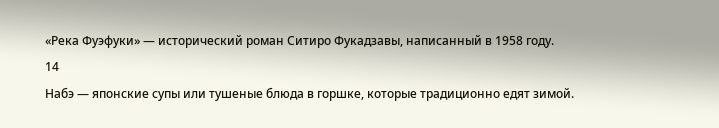«Река Фуэфуки» — исторический роман Ситиро Фукадзавы, написанный в 1958 году.
14
Набэ — японские супы или тушеные блюда в горшке, которые традиционно едят зимой.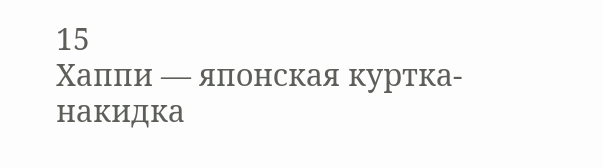15
Хаппи — японская куртка-накидка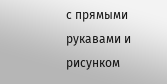с прямыми рукавами и рисунком